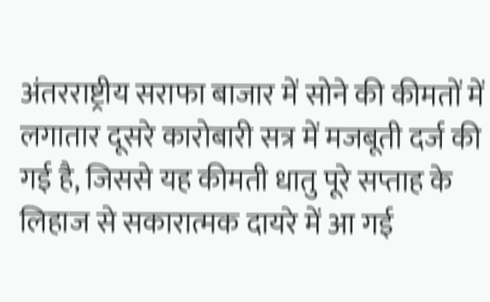अंतरराष्ट्रीय सराफा बाजार में सोने की कीमतों में लगातार दूसरे कारोबारी सत्र में मजबूती दर्ज की गई है, जिससे यह कीमती धातु पूरे सप्ताह के लिहाज से सकारात्मक दायरे में आ गई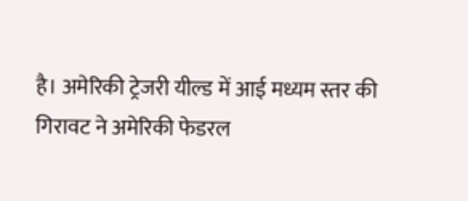है। अमेरिकी ट्रेजरी यील्ड में आई मध्यम स्तर की गिरावट ने अमेरिकी फेडरल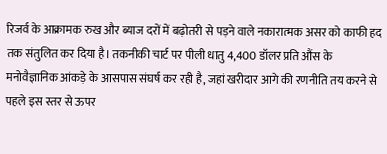रिजर्व के आक्रामक रुख और ब्याज दरों में बढ़ोतरी से पड़ने वाले नकारात्मक असर को काफी हद तक संतुलित कर दिया है। तकनीकी चार्ट पर पीली धातु 4,400 डॉलर प्रति औंस के मनोवैज्ञानिक आंकड़े के आसपास संघर्ष कर रही है, जहां खरीदार आगे की रणनीति तय करने से पहले इस स्तर से ऊपर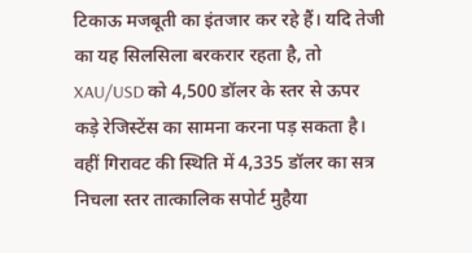टिकाऊ मजबूती का इंतजार कर रहे हैं। यदि तेजी का यह सिलसिला बरकरार रहता है, तो XAU/USD को 4,500 डॉलर के स्तर से ऊपर कड़े रेजिस्टेंस का सामना करना पड़ सकता है। वहीं गिरावट की स्थिति में 4,335 डॉलर का सत्र निचला स्तर तात्कालिक सपोर्ट मुहैया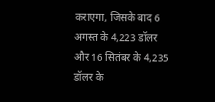कराएगा, जिसके बाद 6 अगस्त के 4,223 डॉलर और 16 सितंबर के 4,235 डॉलर के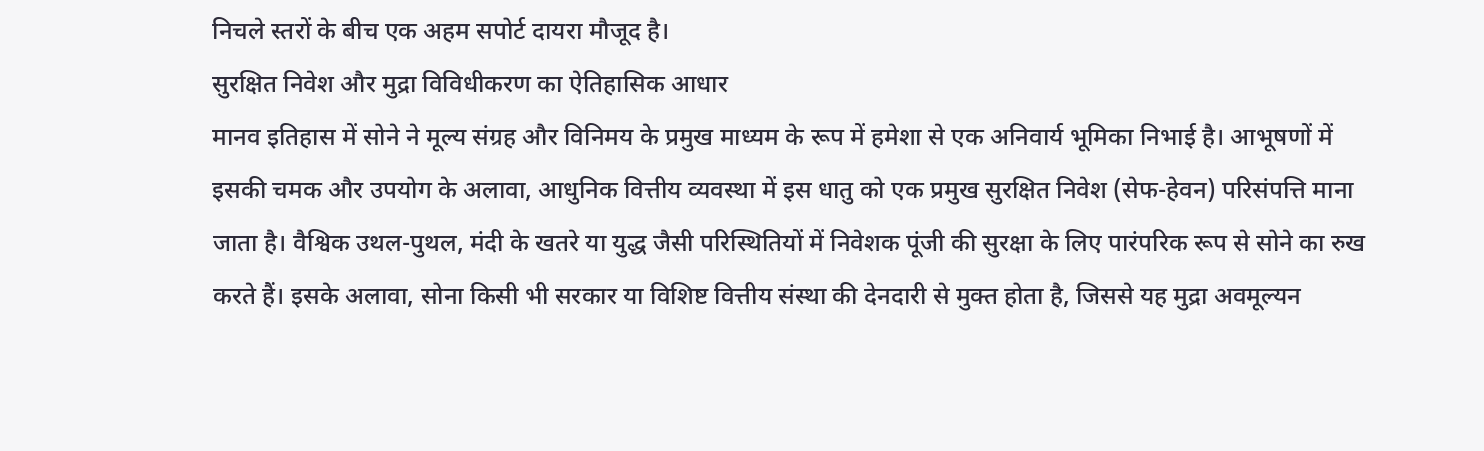निचले स्तरों के बीच एक अहम सपोर्ट दायरा मौजूद है।
सुरक्षित निवेश और मुद्रा विविधीकरण का ऐतिहासिक आधार
मानव इतिहास में सोने ने मूल्य संग्रह और विनिमय के प्रमुख माध्यम के रूप में हमेशा से एक अनिवार्य भूमिका निभाई है। आभूषणों में इसकी चमक और उपयोग के अलावा, आधुनिक वित्तीय व्यवस्था में इस धातु को एक प्रमुख सुरक्षित निवेश (सेफ-हेवन) परिसंपत्ति माना जाता है। वैश्विक उथल-पुथल, मंदी के खतरे या युद्ध जैसी परिस्थितियों में निवेशक पूंजी की सुरक्षा के लिए पारंपरिक रूप से सोने का रुख करते हैं। इसके अलावा, सोना किसी भी सरकार या विशिष्ट वित्तीय संस्था की देनदारी से मुक्त होता है, जिससे यह मुद्रा अवमूल्यन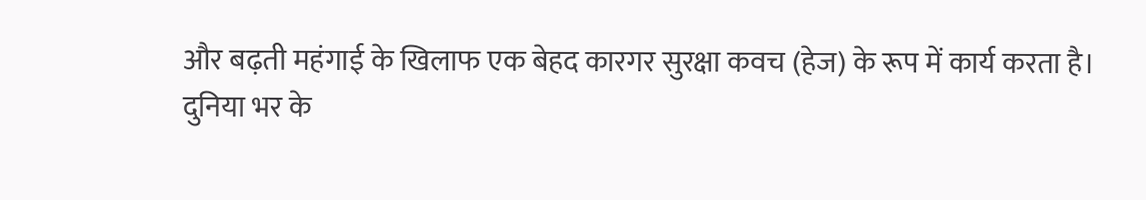और बढ़ती महंगाई के खिलाफ एक बेहद कारगर सुरक्षा कवच (हेज) के रूप में कार्य करता है।
दुनिया भर के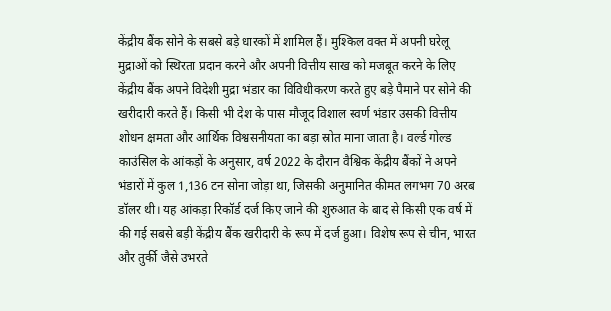केंद्रीय बैंक सोने के सबसे बड़े धारकों में शामिल हैं। मुश्किल वक्त में अपनी घरेलू मुद्राओं को स्थिरता प्रदान करने और अपनी वित्तीय साख को मजबूत करने के लिए केंद्रीय बैंक अपने विदेशी मुद्रा भंडार का विविधीकरण करते हुए बड़े पैमाने पर सोने की खरीदारी करते हैं। किसी भी देश के पास मौजूद विशाल स्वर्ण भंडार उसकी वित्तीय शोधन क्षमता और आर्थिक विश्वसनीयता का बड़ा स्रोत माना जाता है। वर्ल्ड गोल्ड काउंसिल के आंकड़ों के अनुसार, वर्ष 2022 के दौरान वैश्विक केंद्रीय बैंकों ने अपने भंडारों में कुल 1,136 टन सोना जोड़ा था, जिसकी अनुमानित कीमत लगभग 70 अरब डॉलर थी। यह आंकड़ा रिकॉर्ड दर्ज किए जाने की शुरुआत के बाद से किसी एक वर्ष में की गई सबसे बड़ी केंद्रीय बैंक खरीदारी के रूप में दर्ज हुआ। विशेष रूप से चीन, भारत और तुर्की जैसे उभरते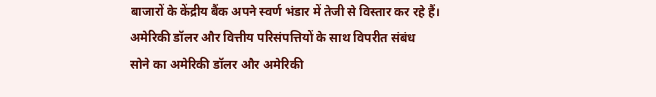बाजारों के केंद्रीय बैंक अपने स्वर्ण भंडार में तेजी से विस्तार कर रहे हैं।
अमेरिकी डॉलर और वित्तीय परिसंपत्तियों के साथ विपरीत संबंध
सोने का अमेरिकी डॉलर और अमेरिकी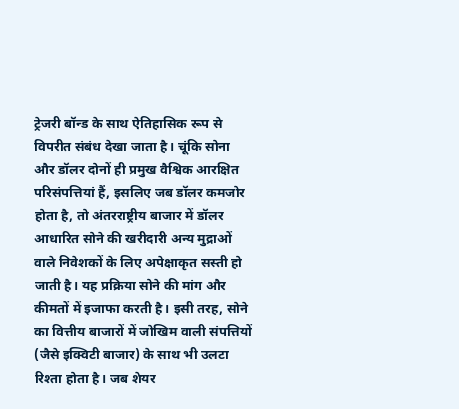ट्रेजरी बॉन्ड के साथ ऐतिहासिक रूप से विपरीत संबंध देखा जाता है। चूंकि सोना और डॉलर दोनों ही प्रमुख वैश्विक आरक्षित परिसंपत्तियां हैं, इसलिए जब डॉलर कमजोर होता है, तो अंतरराष्ट्रीय बाजार में डॉलर आधारित सोने की खरीदारी अन्य मुद्राओं वाले निवेशकों के लिए अपेक्षाकृत सस्ती हो जाती है। यह प्रक्रिया सोने की मांग और कीमतों में इजाफा करती है। इसी तरह, सोने का वित्तीय बाजारों में जोखिम वाली संपत्तियों (जैसे इक्विटी बाजार) के साथ भी उलटा रिश्ता होता है। जब शेयर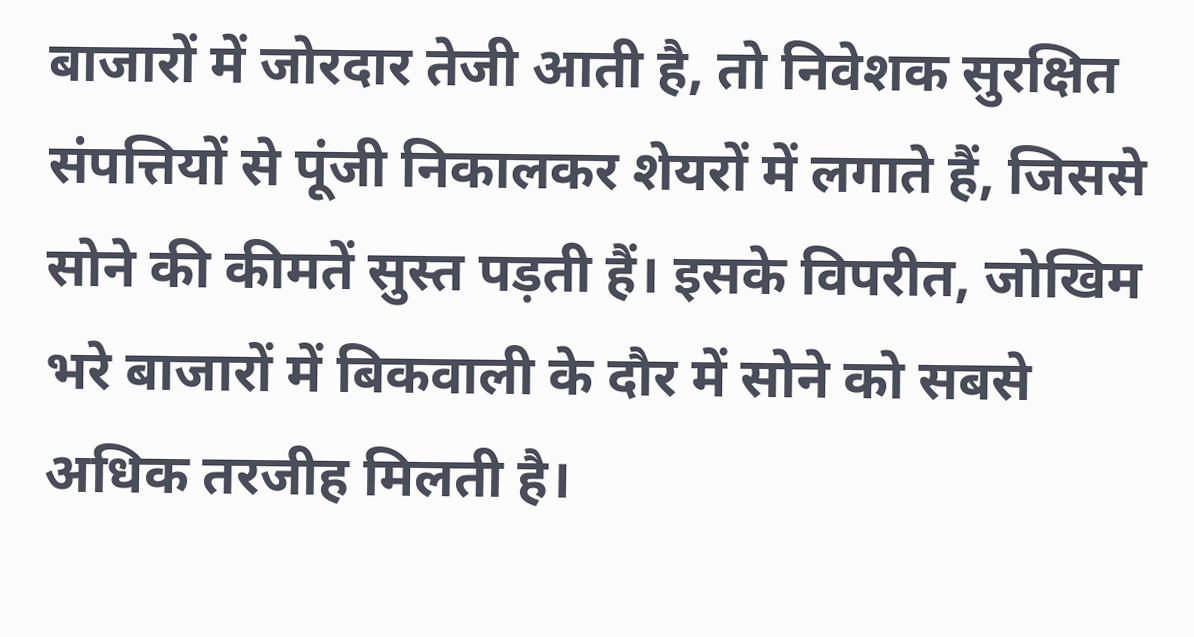बाजारों में जोरदार तेजी आती है, तो निवेशक सुरक्षित संपत्तियों से पूंजी निकालकर शेयरों में लगाते हैं, जिससे सोने की कीमतें सुस्त पड़ती हैं। इसके विपरीत, जोखिम भरे बाजारों में बिकवाली के दौर में सोने को सबसे अधिक तरजीह मिलती है।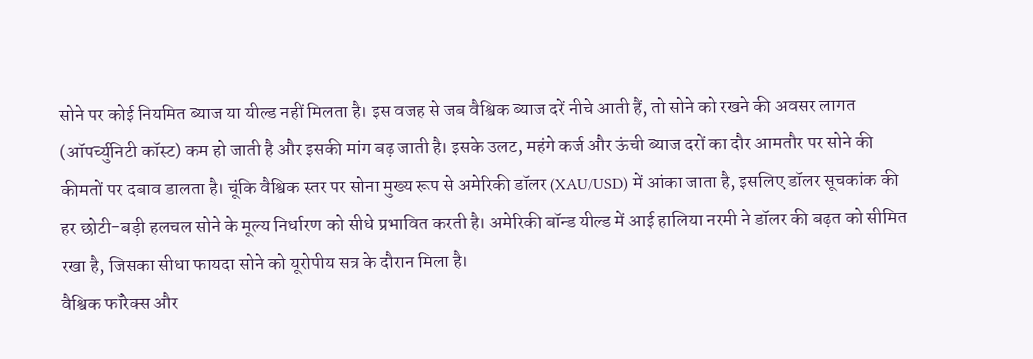सोने पर कोई नियमित ब्याज या यील्ड नहीं मिलता है। इस वजह से जब वैश्विक ब्याज दरें नीचे आती हैं, तो सोने को रखने की अवसर लागत (ऑपर्च्युनिटी कॉस्ट) कम हो जाती है और इसकी मांग बढ़ जाती है। इसके उलट, महंगे कर्ज और ऊंची ब्याज दरों का दौर आमतौर पर सोने की कीमतों पर दबाव डालता है। चूंकि वैश्विक स्तर पर सोना मुख्य रूप से अमेरिकी डॉलर (XAU/USD) में आंका जाता है, इसलिए डॉलर सूचकांक की हर छोटी-बड़ी हलचल सोने के मूल्य निर्धारण को सीधे प्रभावित करती है। अमेरिकी बॉन्ड यील्ड में आई हालिया नरमी ने डॉलर की बढ़त को सीमित रखा है, जिसका सीधा फायदा सोने को यूरोपीय सत्र के दौरान मिला है।
वैश्विक फॉरेक्स और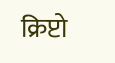क्रिप्टो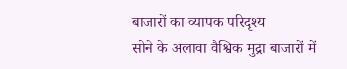बाजारों का व्यापक परिदृश्य
सोने के अलावा वैश्विक मुद्रा बाजारों में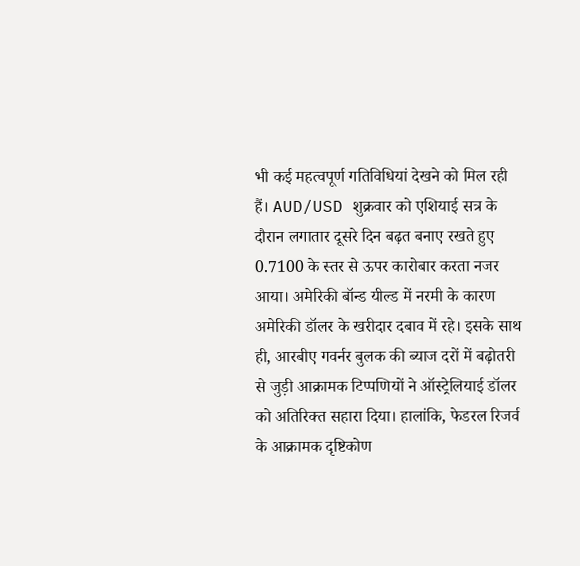भी कई महत्वपूर्ण गतिविधियां देखने को मिल रही हैं। AUD/USD शुक्रवार को एशियाई सत्र के दौरान लगातार दूसरे दिन बढ़त बनाए रखते हुए 0.7100 के स्तर से ऊपर कारोबार करता नजर आया। अमेरिकी बॉन्ड यील्ड में नरमी के कारण अमेरिकी डॉलर के खरीदार दबाव में रहे। इसके साथ ही, आरबीए गवर्नर बुलक की ब्याज दरों में बढ़ोतरी से जुड़ी आक्रामक टिप्पणियों ने ऑस्ट्रेलियाई डॉलर को अतिरिक्त सहारा दिया। हालांकि, फेडरल रिजर्व के आक्रामक दृष्टिकोण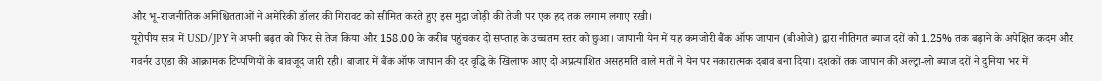और भू-राजनीतिक अनिश्चितताओं ने अमेरिकी डॉलर की गिरावट को सीमित करते हुए इस मुद्रा जोड़ी की तेजी पर एक हद तक लगाम लगाए रखी।
यूरोपीय सत्र में USD/JPY ने अपनी बढ़त को फिर से तेज किया और 158.00 के करीब पहुंचकर दो सप्ताह के उच्चतम स्तर को छुआ। जापानी येन में यह कमजोरी बैंक ऑफ जापान (बीओजे) द्वारा नीतिगत ब्याज दरों को 1.25% तक बढ़ाने के अपेक्षित कदम और गवर्नर उएडा की आक्रामक टिप्पणियों के बावजूद जारी रही। बाजार में बैंक ऑफ जापान की दर वृद्धि के खिलाफ आए दो अप्रत्याशित असहमति वाले मतों ने येन पर नकारात्मक दबाव बना दिया। दशकों तक जापान की अल्ट्रा-लो ब्याज दरों ने दुनिया भर में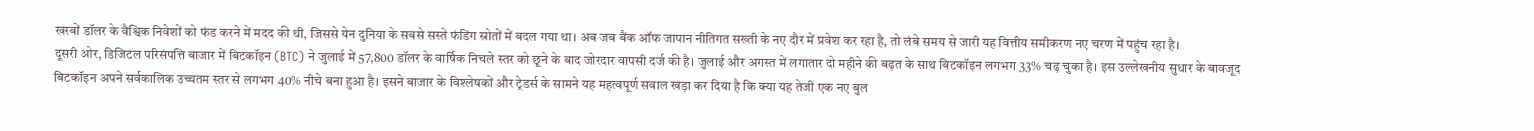खरबों डॉलर के वैश्विक निवेशों को फंड करने में मदद की थी, जिससे येन दुनिया के सबसे सस्ते फंडिंग स्रोतों में बदल गया था। अब जब बैंक ऑफ जापान नीतिगत सख्ती के नए दौर में प्रवेश कर रहा है, तो लंबे समय से जारी यह वित्तीय समीकरण नए चरण में पहुंच रहा है।
दूसरी ओर, डिजिटल परिसंपत्ति बाजार में बिटकॉइन (BTC) ने जुलाई में 57,800 डॉलर के वार्षिक निचले स्तर को छूने के बाद जोरदार वापसी दर्ज की है। जुलाई और अगस्त में लगातार दो महीने की बढ़त के साथ बिटकॉइन लगभग 33% चढ़ चुका है। इस उल्लेखनीय सुधार के बावजूद बिटकॉइन अपने सर्वकालिक उच्चतम स्तर से लगभग 40% नीचे बना हुआ है। इसने बाजार के विश्लेषकों और ट्रेडर्स के सामने यह महत्वपूर्ण सवाल खड़ा कर दिया है कि क्या यह तेजी एक नए बुल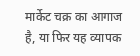मार्केट चक्र का आगाज है, या फिर यह व्यापक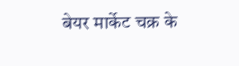बेयर मार्केट चक्र के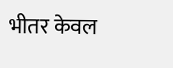भीतर केवल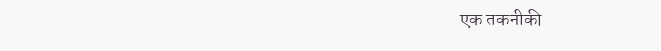एक तकनीकी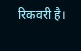रिकवरी है।